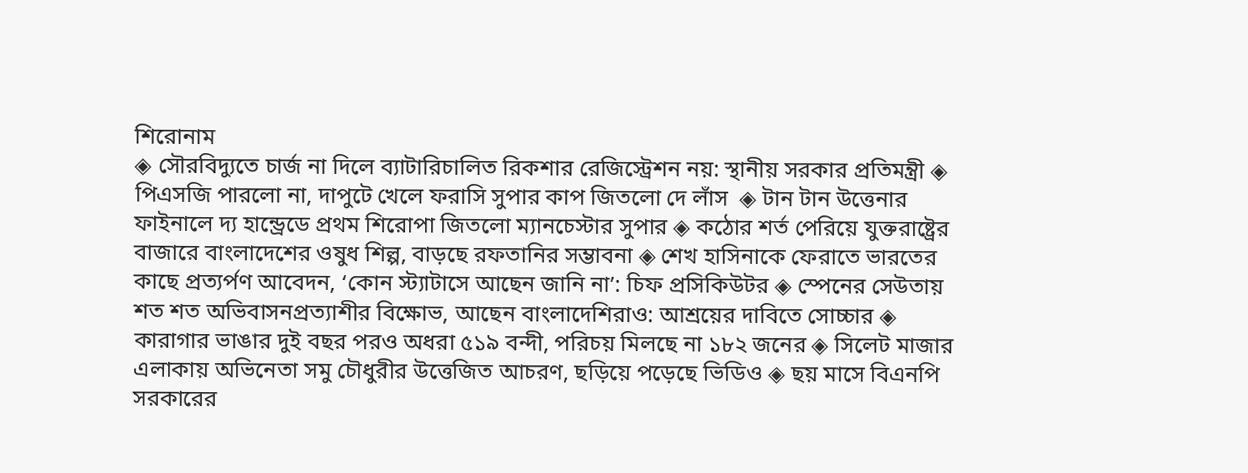শিরোনাম
◈ সৌরবিদ্যুতে চার্জ না দিলে ব্যাটারিচালিত রিকশার রেজিস্ট্রেশন নয়: স্থানীয় সরকার প্রতিমন্ত্রী ◈ পিএসজি পার‌লো না, দাপু‌টে খে‌লে ফরাসি সুপার কাপ জিতলো দে লাঁস  ◈ টান টান উত্তেনার ফাইনা‌লে দ্য হান্ড্রেডে প্রথম শিরোপা জিতলো ম্যানচেস্টার সুপার ◈ কঠোর শর্ত পেরিয়ে যুক্তরাষ্ট্রের বাজারে বাংলাদেশের ওষুধ শিল্প, বাড়ছে রফতানির সম্ভাবনা ◈ শেখ হাসিনাকে ফেরাতে ভারতের কাছে প্রত্যর্পণ আবেদন, ‘কোন স্ট্যাটাসে আছেন জানি না’: চিফ প্রসিকিউটর ◈ স্পেনের সেউতায় শত শত অভিবাসনপ্রত্যাশীর বিক্ষোভ, আছেন বাংলাদেশিরাও: আশ্রয়ের দাবিতে সোচ্চার ◈ কারাগার ভাঙার দুই বছর পরও অধরা ৫১৯ বন্দী, পরিচয় মিলছে না ১৮২ জনের ◈ সিলেট মাজার এলাকায় অভিনেতা সমু চৌধুরীর উত্তেজিত আচরণ, ছড়িয়ে পড়েছে ভিডিও ◈ ছয় মাসে বিএনপি সরকারের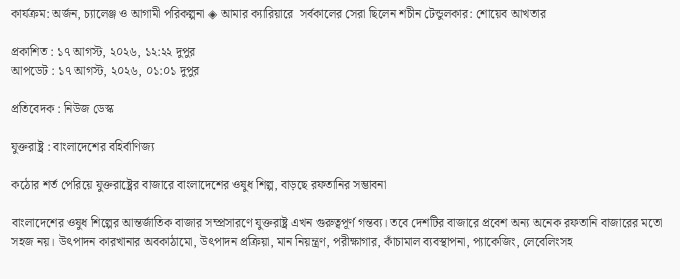কার্যক্রম: অর্জন, চ্যালেঞ্জ ও আগামী পরিকল্পনা ◈ আমার ক‌্যা‌রিয়া‌রে  সর্বকালের সেরা ছি‌লেন শচীন টেন্ডুলকার: শো‌য়েব আখতার

প্রকাশিত : ১৭ আগস্ট, ২০২৬, ১২:২২ দুপুর
আপডেট : ১৭ আগস্ট, ২০২৬, ০১:০১ দুপুর

প্রতিবেদক : নিউজ ডেস্ক

যুক্তরাষ্ট্র : বাংলাদেশের বহির্বাণিজ্য

কঠোর শর্ত পেরিয়ে যুক্তরাষ্ট্রের বাজারে বাংলাদেশের ওষুধ শিল্প, বাড়ছে রফতানির সম্ভাবনা

বাংলাদেশের ওষুধ শিল্পের আন্তর্জাতিক বাজার সম্প্রসারণে যুক্তরাষ্ট্র এখন গুরুত্বপূর্ণ গন্তব্য। তবে দেশটির বাজারে প্রবেশ অন্য অনেক রফতানি বাজারের মতো সহজ নয়। উৎপাদন কারখানার অবকাঠামো, উৎপাদন প্রক্রিয়া, মান নিয়ন্ত্রণ, পরীক্ষাগার, কাঁচামাল ব্যবস্থাপনা, প্যাকেজিং, লেবেলিংসহ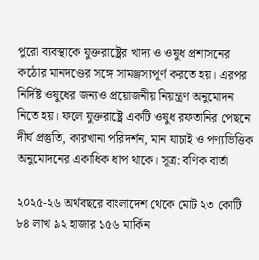পুরো ব্যবস্থাকে যুক্তরাষ্ট্রের খাদ্য ও ওষুধ প্রশাসনের কঠোর মানদণ্ডের সঙ্গে সামঞ্জস্যপূর্ণ করতে হয়। এরপর নির্দিষ্ট ওষুধের জন্যও প্রয়োজনীয় নিয়ন্ত্রণ অনুমোদন নিতে হয়। ফলে যুক্তরাষ্ট্রে একটি ওষুধ রফতানির পেছনে দীর্ঘ প্রস্তুতি, কারখানা পরিদর্শন, মান যাচাই ও পণ্যভিত্তিক অনুমোদনের একাধিক ধাপ থাকে। সূত্র: বণিক বার্তা

২০২৫-২৬ অর্থবছরে বাংলাদেশ থেকে মোট ২৩ কোটি ৮৪ লাখ ৯২ হাজার ১৫৬ মার্কিন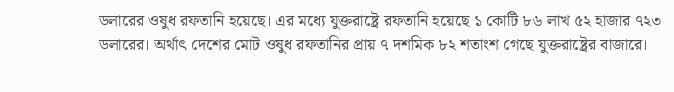ডলারের ওষুধ রফতানি হয়েছে। এর মধ্যে যুক্তরাষ্ট্রে রফতানি হয়েছে ১ কোটি ৮৬ লাখ ৫২ হাজার ৭২৩ ডলারের। অর্থাৎ দেশের মোট ওষুধ রফতানির প্রায় ৭ দশমিক ৮২ শতাংশ গেছে যুক্তরাষ্ট্রের বাজারে।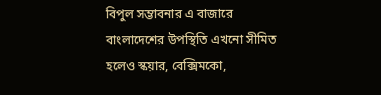বিপুল সম্ভাবনার এ বাজারে বাংলাদেশের উপস্থিতি এখনো সীমিত হলেও স্কয়ার, বেক্সিমকো,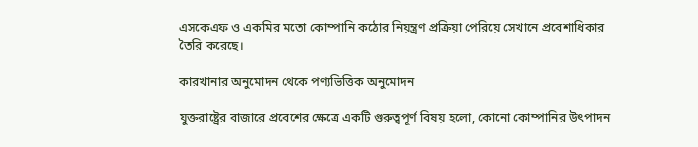এসকেএফ ও একমির মতো কোম্পানি কঠোর নিয়ন্ত্রণ প্রক্রিয়া পেরিয়ে সেখানে প্রবেশাধিকার তৈরি করেছে।

কারখানার অনুমোদন থেকে পণ্যভিত্তিক অনুমোদন

যুক্তরাষ্ট্রের বাজারে প্রবেশের ক্ষেত্রে একটি গুরুত্বপূর্ণ বিষয় হলো, কোনো কোম্পানির উৎপাদন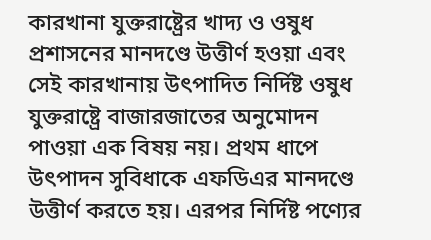কারখানা যুক্তরাষ্ট্রের খাদ্য ও ওষুধ প্রশাসনের মানদণ্ডে উত্তীর্ণ হওয়া এবং সেই কারখানায় উৎপাদিত নির্দিষ্ট ওষুধ যুক্তরাষ্ট্রে বাজারজাতের অনুমোদন পাওয়া এক বিষয় নয়। প্রথম ধাপে উৎপাদন সুবিধাকে এফডিএর মানদণ্ডে উত্তীর্ণ করতে হয়। এরপর নির্দিষ্ট পণ্যের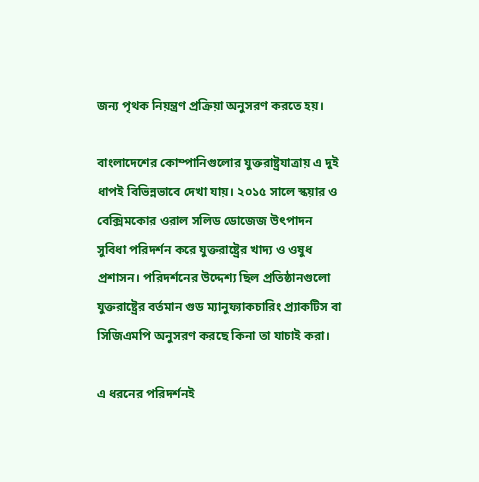জন্য পৃথক নিয়ন্ত্রণ প্রক্রিয়া অনুসরণ করতে হয়।

বাংলাদেশের কোম্পানিগুলোর যুক্তরাষ্ট্রযাত্রায় এ দুই ধাপই বিভিন্নভাবে দেখা যায়। ২০১৫ সালে স্কয়ার ও বেক্সিমকোর ওরাল সলিড ডোজেজ উৎপাদন সুবিধা পরিদর্শন করে যুক্তরাষ্ট্রের খাদ্য ও ওষুধ প্রশাসন। পরিদর্শনের উদ্দেশ্য ছিল প্রতিষ্ঠানগুলো যুক্তরাষ্ট্রের বর্তমান গুড ম্যানুফ্যাকচারিং প্র্যাকটিস বা সিজিএমপি অনুসরণ করছে কিনা তা যাচাই করা।

এ ধরনের পরিদর্শনই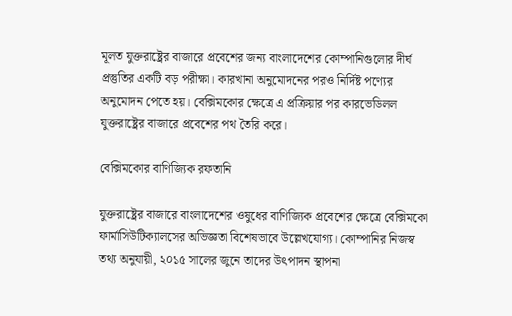মূলত যুক্তরাষ্ট্রের বাজারে প্রবেশের জন্য বাংলাদেশের কোম্পানিগুলোর দীর্ঘ প্রস্তুতির একটি বড় পরীক্ষা। কারখানা অনুমোদনের পরও নির্দিষ্ট পণ্যের অনুমোদন পেতে হয়। বেক্সিমকোর ক্ষেত্রে এ প্রক্রিয়ার পর কারভেডিলল যুক্তরাষ্ট্রের বাজারে প্রবেশের পথ তৈরি করে।

বেক্সিমকোর বাণিজ্যিক রফতানি

যুক্তরাষ্ট্রের বাজারে বাংলাদেশের ওষুধের বাণিজ্যিক প্রবেশের ক্ষেত্রে বেক্সিমকো ফার্মাসিউটিক্যালসের অভিজ্ঞতা বিশেষভাবে উল্লেখযোগ্য। কোম্পানির নিজস্ব তথ্য অনুযায়ী, ২০১৫ সালের জুনে তাদের উৎপাদন স্থাপনা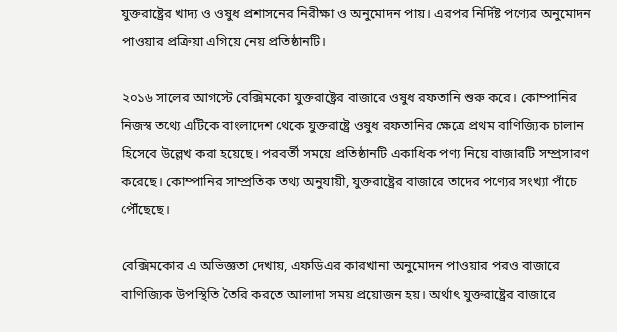যুক্তরাষ্ট্রের খাদ্য ও ওষুধ প্রশাসনের নিরীক্ষা ও অনুমোদন পায়। এরপর নির্দিষ্ট পণ্যের অনুমোদন পাওয়ার প্রক্রিয়া এগিয়ে নেয় প্রতিষ্ঠানটি।

২০১৬ সালের আগস্টে বেক্সিমকো যুক্তরাষ্ট্রের বাজারে ওষুধ রফতানি শুরু করে। কোম্পানির নিজস্ব তথ্যে এটিকে বাংলাদেশ থেকে যুক্তরাষ্ট্রে ওষুধ রফতানির ক্ষেত্রে প্রথম বাণিজ্যিক চালান হিসেবে উল্লেখ করা হয়েছে। পরবর্তী সময়ে প্রতিষ্ঠানটি একাধিক পণ্য নিয়ে বাজারটি সম্প্রসারণ করেছে। কোম্পানির সাম্প্রতিক তথ্য অনুযায়ী, যুক্তরাষ্ট্রের বাজারে তাদের পণ্যের সংখ্যা পাঁচে পৌঁছেছে।

বেক্সিমকোর এ অভিজ্ঞতা দেখায়, এফডিএর কারখানা অনুমোদন পাওয়ার পরও বাজারে বাণিজ্যিক উপস্থিতি তৈরি করতে আলাদা সময় প্রয়োজন হয়। অর্থাৎ যুক্তরাষ্ট্রের বাজারে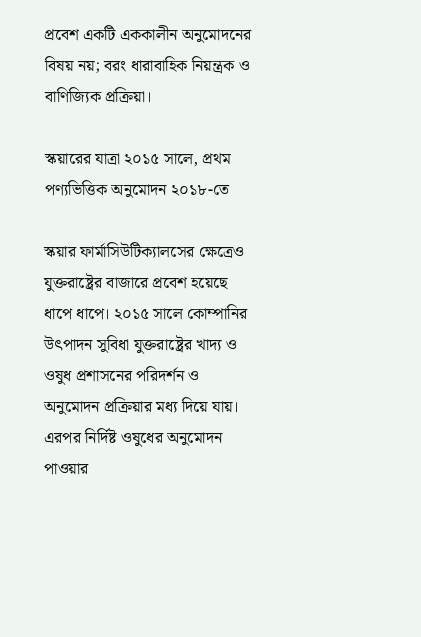প্রবেশ একটি এককালীন অনুমোদনের বিষয় নয়; বরং ধারাবাহিক নিয়ন্ত্রক ও বাণিজ্যিক প্রক্রিয়া।

স্কয়ারের যাত্রা ২০১৫ সালে, প্রথম পণ্যভিত্তিক অনুমোদন ২০১৮-তে

স্কয়ার ফার্মাসিউটিক্যালসের ক্ষেত্রেও যুক্তরাষ্ট্রের বাজারে প্রবেশ হয়েছে ধাপে ধাপে। ২০১৫ সালে কোম্পানির উৎপাদন সুবিধা যুক্তরাষ্ট্রের খাদ্য ও ওষুধ প্রশাসনের পরিদর্শন ও অনুমোদন প্রক্রিয়ার মধ্য দিয়ে যায়। এরপর নির্দিষ্ট ওষুধের অনুমোদন পাওয়ার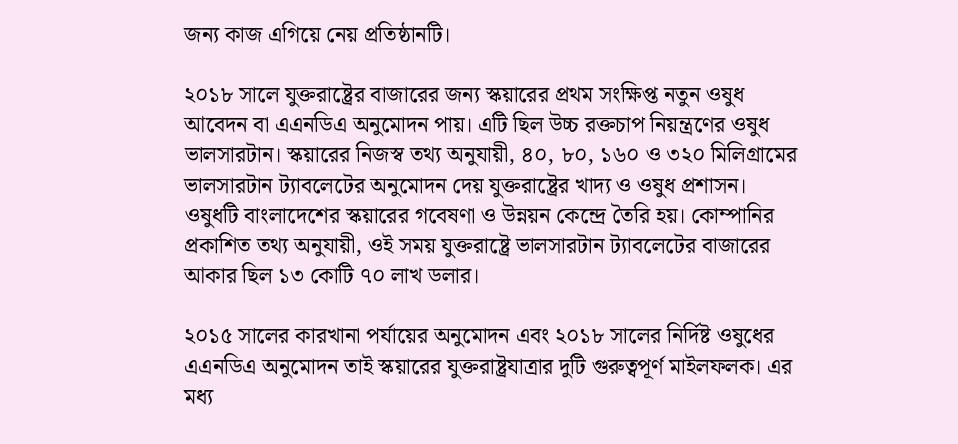জন্য কাজ এগিয়ে নেয় প্রতিষ্ঠানটি।

২০১৮ সালে যুক্তরাষ্ট্রের বাজারের জন্য স্কয়ারের প্রথম সংক্ষিপ্ত নতুন ওষুধ আবেদন বা এএনডিএ অনুমোদন পায়। এটি ছিল উচ্চ রক্তচাপ নিয়ন্ত্রণের ওষুধ ভালসারটান। স্কয়ারের নিজস্ব তথ্য অনুযায়ী, ৪০, ৮০, ১৬০ ও ৩২০ মিলিগ্রামের ভালসারটান ট্যাবলেটের অনুমোদন দেয় যুক্তরাষ্ট্রের খাদ্য ও ওষুধ প্রশাসন। ওষুধটি বাংলাদেশের স্কয়ারের গবেষণা ও উন্নয়ন কেন্দ্রে তৈরি হয়। কোম্পানির প্রকাশিত তথ্য অনুযায়ী, ওই সময় যুক্তরাষ্ট্রে ভালসারটান ট্যাবলেটের বাজারের আকার ছিল ১৩ কোটি ৭০ লাখ ডলার।

২০১৫ সালের কারখানা পর্যায়ের অনুমোদন এবং ২০১৮ সালের নির্দিষ্ট ওষুধের এএনডিএ অনুমোদন তাই স্কয়ারের যুক্তরাষ্ট্রযাত্রার দুটি গুরুত্বপূর্ণ মাইলফলক। এর মধ্য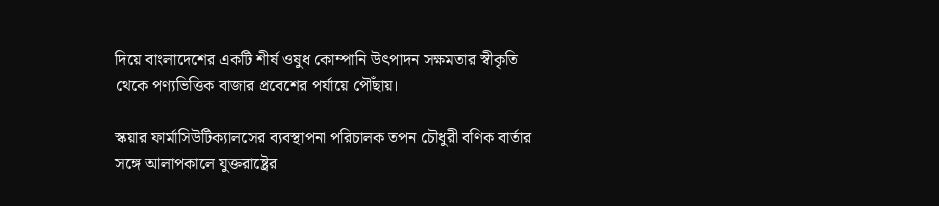দিয়ে বাংলাদেশের একটি শীর্ষ ওষুধ কোম্পানি উৎপাদন সক্ষমতার স্বীকৃতি থেকে পণ্যভিত্তিক বাজার প্রবেশের পর্যায়ে পৌঁছায়।

স্কয়ার ফার্মাসিউটিক্যালসের ব্যবস্থাপনা পরিচালক তপন চৌধুরী বণিক বার্তার সঙ্গে আলাপকালে যুক্তরাষ্ট্রের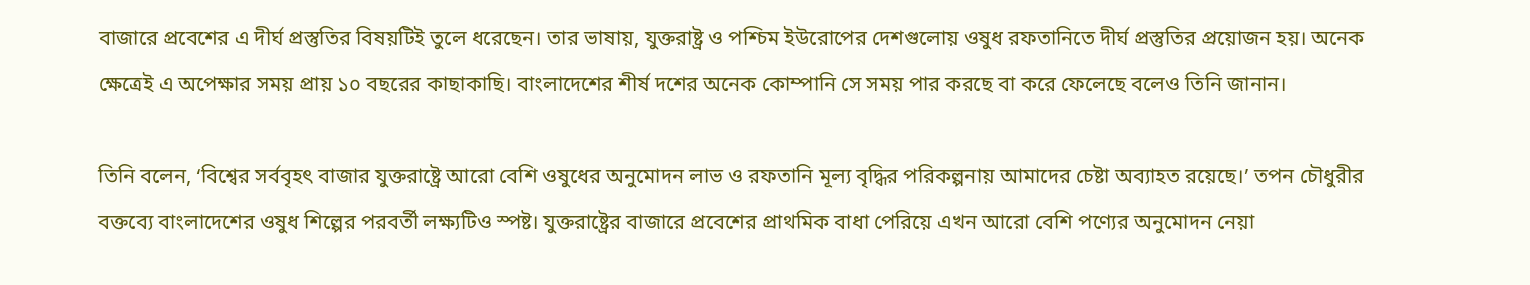বাজারে প্রবেশের এ দীর্ঘ প্রস্তুতির বিষয়টিই তুলে ধরেছেন। তার ভাষায়, যুক্তরাষ্ট্র ও পশ্চিম ইউরোপের দেশগুলোয় ওষুধ রফতানিতে দীর্ঘ প্রস্তুতির প্রয়োজন হয়। অনেক ক্ষেত্রেই এ অপেক্ষার সময় প্রায় ১০ বছরের কাছাকাছি। বাংলাদেশের শীর্ষ দশের অনেক কোম্পানি সে সময় পার করছে বা করে ফেলেছে বলেও তিনি জানান।

তিনি বলেন, ‘বিশ্বের সর্ববৃহৎ বাজার যুক্তরাষ্ট্রে আরো বেশি ওষুধের অনুমোদন লাভ ও রফতানি মূল্য বৃদ্ধির পরিকল্পনায় আমাদের চেষ্টা অব্যাহত রয়েছে।’ তপন চৌধুরীর বক্তব্যে বাংলাদেশের ওষুধ শিল্পের পরবর্তী লক্ষ্যটিও স্পষ্ট। যুক্তরাষ্ট্রের বাজারে প্রবেশের প্রাথমিক বাধা পেরিয়ে এখন আরো বেশি পণ্যের অনুমোদন নেয়া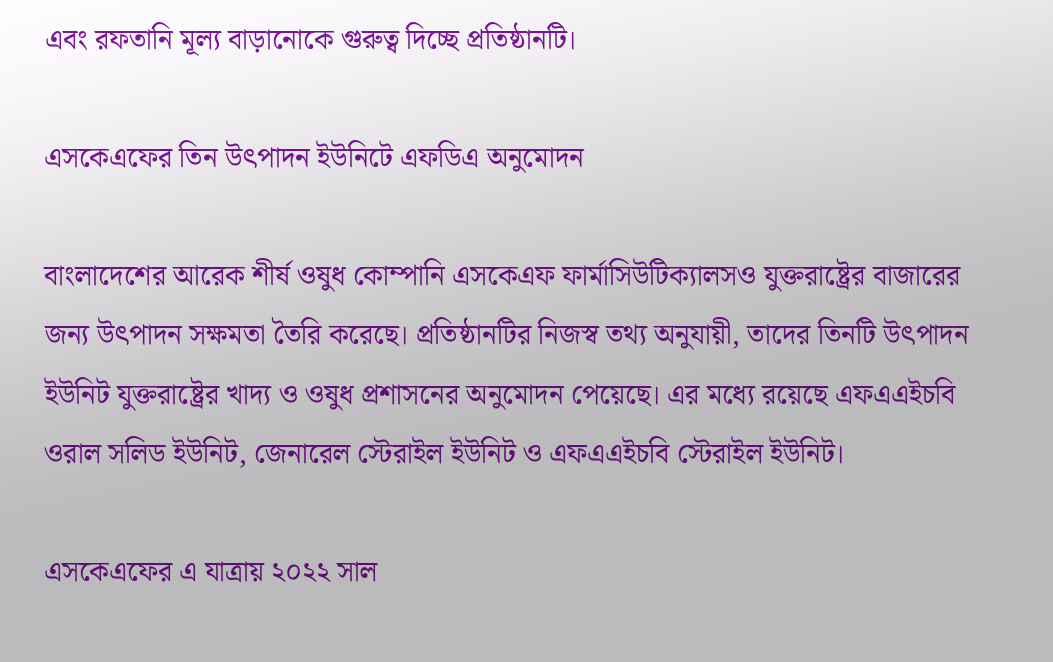এবং রফতানি মূল্য বাড়ানোকে গুরুত্ব দিচ্ছে প্রতিষ্ঠানটি।

এসকেএফের তিন উৎপাদন ইউনিটে এফডিএ অনুমোদন

বাংলাদেশের আরেক শীর্ষ ওষুধ কোম্পানি এসকেএফ ফার্মাসিউটিক্যালসও যুক্তরাষ্ট্রের বাজারের জন্য উৎপাদন সক্ষমতা তৈরি করেছে। প্রতিষ্ঠানটির নিজস্ব তথ্য অনুযায়ী, তাদের তিনটি উৎপাদন ইউনিট যুক্তরাষ্ট্রের খাদ্য ও ওষুধ প্রশাসনের অনুমোদন পেয়েছে। এর মধ্যে রয়েছে এফএএইচবি ওরাল সলিড ইউনিট, জেনারেল স্টেরাইল ইউনিট ও এফএএইচবি স্টেরাইল ইউনিট।

এসকেএফের এ যাত্রায় ২০২২ সাল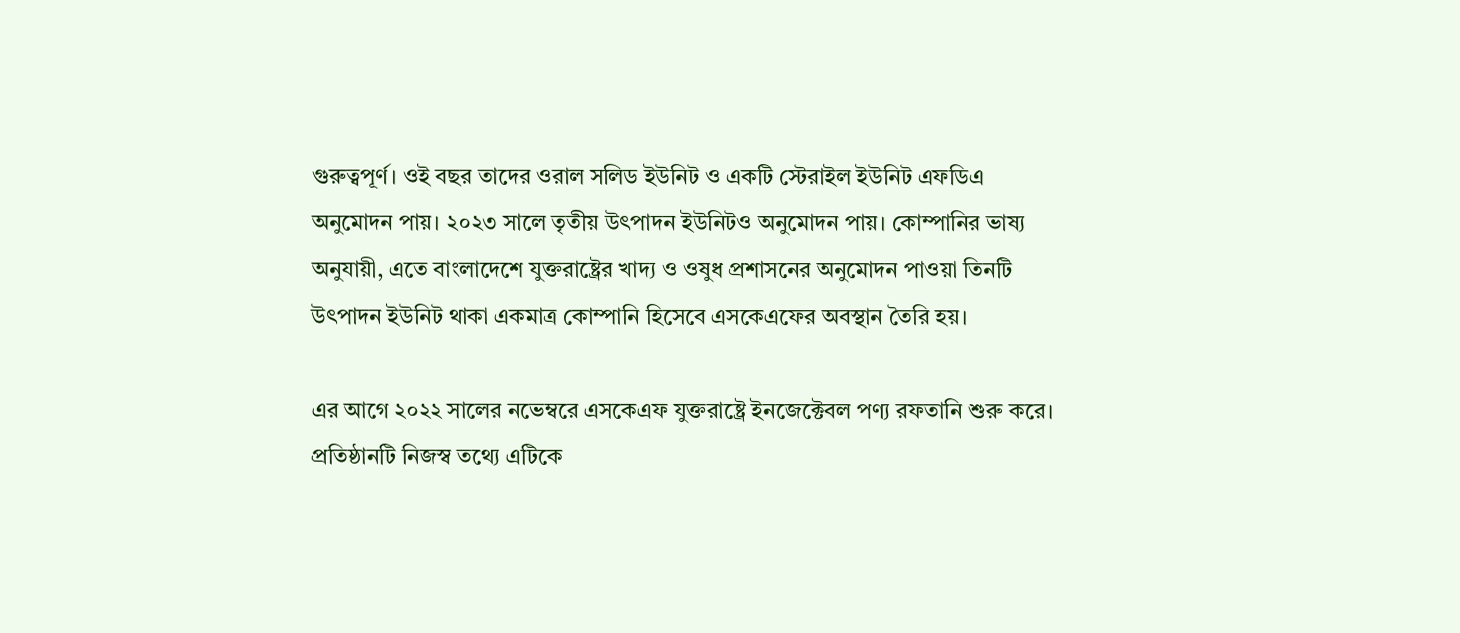গুরুত্বপূর্ণ। ওই বছর তাদের ওরাল সলিড ইউনিট ও একটি স্টেরাইল ইউনিট এফডিএ অনুমোদন পায়। ২০২৩ সালে তৃতীয় উৎপাদন ইউনিটও অনুমোদন পায়। কোম্পানির ভাষ্য অনুযায়ী, এতে বাংলাদেশে যুক্তরাষ্ট্রের খাদ্য ও ওষুধ প্রশাসনের অনুমোদন পাওয়া তিনটি উৎপাদন ইউনিট থাকা একমাত্র কোম্পানি হিসেবে এসকেএফের অবস্থান তৈরি হয়।

এর আগে ২০২২ সালের নভেম্বরে এসকেএফ যুক্তরাষ্ট্রে ইনজেক্টেবল পণ্য রফতানি শুরু করে। প্রতিষ্ঠানটি নিজস্ব তথ্যে এটিকে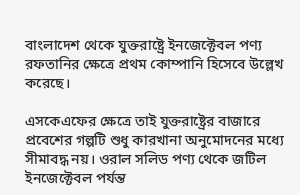বাংলাদেশ থেকে যুক্তরাষ্ট্রে ইনজেক্টেবল পণ্য রফতানির ক্ষেত্রে প্রথম কোম্পানি হিসেবে উল্লেখ করেছে।

এসকেএফের ক্ষেত্রে তাই যুক্তরাষ্ট্রের বাজারে প্রবেশের গল্পটি শুধু কারখানা অনুমোদনের মধ্যে সীমাবদ্ধ নয়। ওরাল সলিড পণ্য থেকে জটিল ইনজেক্টেবল পর্যন্ত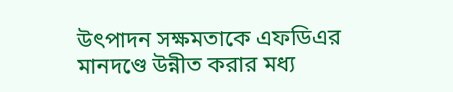উৎপাদন সক্ষমতাকে এফডিএর মানদণ্ডে উন্নীত করার মধ্য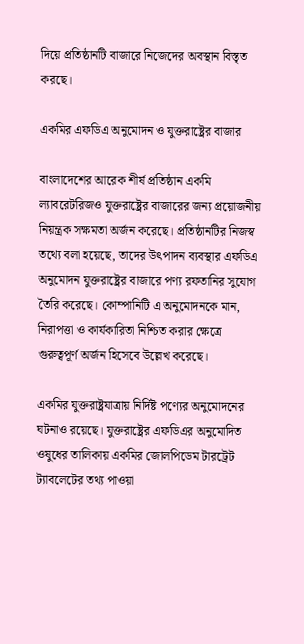দিয়ে প্রতিষ্ঠানটি বাজারে নিজেদের অবস্থান বিস্তৃত করছে।

একমির এফডিএ অনুমোদন ও যুক্তরাষ্ট্রের বাজার

বাংলাদেশের আরেক শীর্ষ প্রতিষ্ঠান একমি ল্যাবরেটরিজও যুক্তরাষ্ট্রের বাজারের জন্য প্রয়োজনীয় নিয়ন্ত্রক সক্ষমতা অর্জন করেছে। প্রতিষ্ঠানটির নিজস্ব তথ্যে বলা হয়েছে, তাদের উৎপাদন ব্যবস্থার এফডিএ অনুমোদন যুক্তরাষ্ট্রের বাজারে পণ্য রফতানির সুযোগ তৈরি করেছে। কোম্পানিটি এ অনুমোদনকে মান, নিরাপত্তা ও কার্যকারিতা নিশ্চিত করার ক্ষেত্রে গুরুত্বপূর্ণ অর্জন হিসেবে উল্লেখ করেছে।

একমির যুক্তরাষ্ট্রযাত্রায় নির্দিষ্ট পণ্যের অনুমোদনের ঘটনাও রয়েছে। যুক্তরাষ্ট্রের এফডিএর অনুমোদিত ওষুধের তালিকায় একমির জোলপিডেম টারট্রেট ট্যাবলেটের তথ্য পাওয়া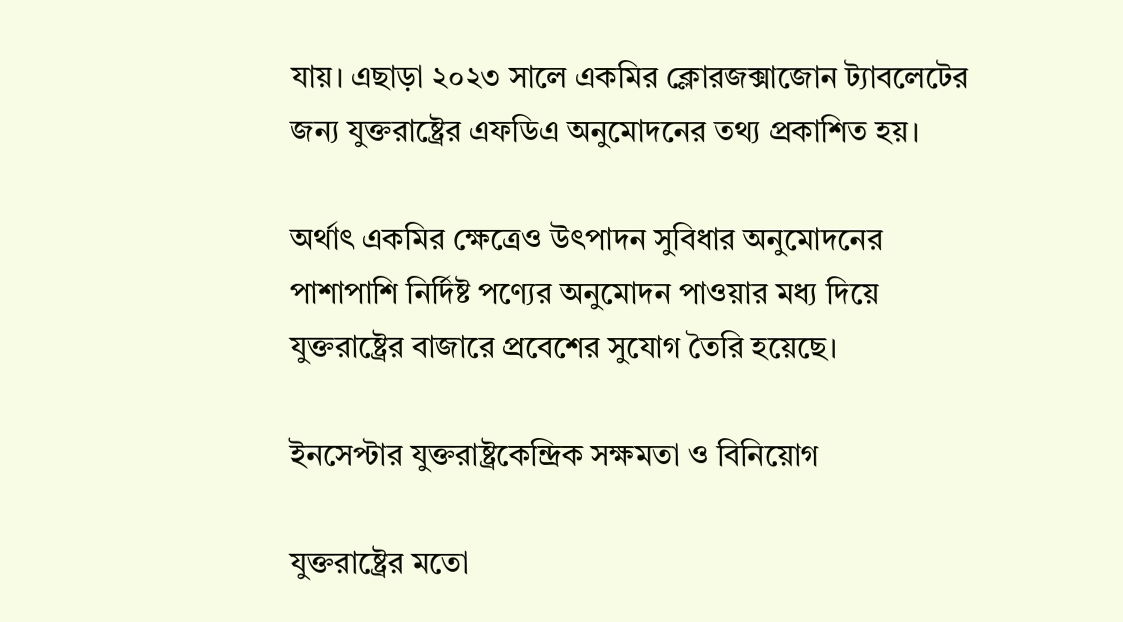যায়। এছাড়া ২০২৩ সালে একমির ক্লোরজক্সাজোন ট্যাবলেটের জন্য যুক্তরাষ্ট্রের এফডিএ অনুমোদনের তথ্য প্রকাশিত হয়।

অর্থাৎ একমির ক্ষেত্রেও উৎপাদন সুবিধার অনুমোদনের পাশাপাশি নির্দিষ্ট পণ্যের অনুমোদন পাওয়ার মধ্য দিয়ে যুক্তরাষ্ট্রের বাজারে প্রবেশের সুযোগ তৈরি হয়েছে।

ইনসেপ্টার যুক্তরাষ্ট্রকেন্দ্রিক সক্ষমতা ও বিনিয়োগ

যুক্তরাষ্ট্রের মতো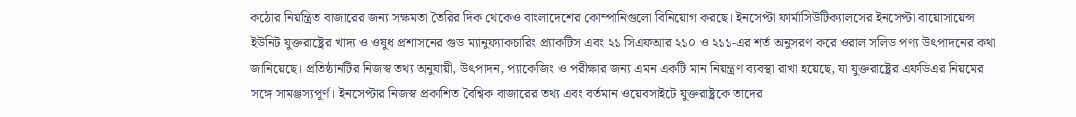কঠোর নিয়ন্ত্রিত বাজারের জন্য সক্ষমতা তৈরির দিক থেকেও বাংলাদেশের কোম্পানিগুলো বিনিয়োগ করছে। ইনসেপ্টা ফার্মাসিউটিক্যালসের ইনসেপ্টা বায়োসায়েন্স ইউনিট যুক্তরাষ্ট্রের খাদ্য ও ওষুধ প্রশাসনের গুড ম্যানুফ্যাকচারিং প্র্যাকটিস এবং ২১ সিএফআর ২১০ ও ২১১-এর শর্ত অনুসরণ করে ওরাল সলিড পণ্য উৎপাদনের কথা জানিয়েছে। প্রতিষ্ঠানটির নিজস্ব তথ্য অনুযায়ী, উৎপাদন, প্যাকেজিং ও পরীক্ষার জন্য এমন একটি মান নিয়ন্ত্রণ ব্যবস্থা রাখা হয়েছে, যা যুক্তরাষ্ট্রের এফডিএর নিয়মের সঙ্গে সামঞ্জস্যপূর্ণ। ইনসেপ্টার নিজস্ব প্রকাশিত বৈশ্বিক বাজারের তথ্য এবং বর্তমান ওয়েবসাইটে যুক্তরাষ্ট্রকে তাদের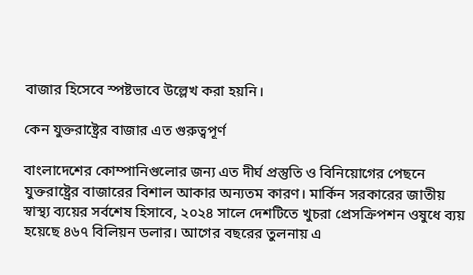বাজার হিসেবে স্পষ্টভাবে উল্লেখ করা হয়নি।

কেন যুক্তরাষ্ট্রের বাজার এত গুরুত্বপূর্ণ

বাংলাদেশের কোম্পানিগুলোর জন্য এত দীর্ঘ প্রস্তুতি ও বিনিয়োগের পেছনে যুক্তরাষ্ট্রের বাজারের বিশাল আকার অন্যতম কারণ। মার্কিন সরকারের জাতীয় স্বাস্থ্য ব্যয়ের সর্বশেষ হিসাবে, ২০২৪ সালে দেশটিতে খুচরা প্রেসক্রিপশন ওষুধে ব্যয় হয়েছে ৪৬৭ বিলিয়ন ডলার। আগের বছরের তুলনায় এ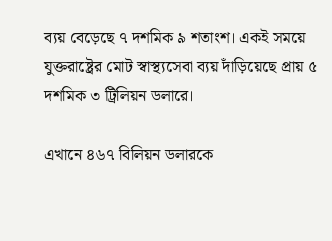ব্যয় বেড়েছে ৭ দশমিক ৯ শতাংশ। একই সময়ে যুক্তরাষ্ট্রের মোট স্বাস্থ্যসেবা ব্যয় দাঁড়িয়েছে প্রায় ৫ দশমিক ৩ ট্রিলিয়ন ডলারে।

এখানে ৪৬৭ বিলিয়ন ডলারকে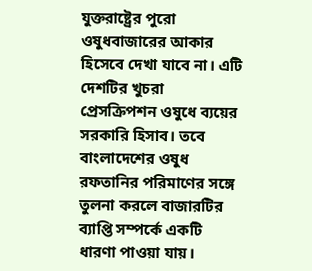যুক্তরাষ্ট্রের পুরো ওষুধবাজারের আকার হিসেবে দেখা যাবে না। এটি দেশটির খুচরা প্রেসক্রিপশন ওষুধে ব্যয়ের সরকারি হিসাব। তবে বাংলাদেশের ওষুধ রফতানির পরিমাণের সঙ্গে তুলনা করলে বাজারটির ব্যাপ্তি সম্পর্কে একটি ধারণা পাওয়া যায়।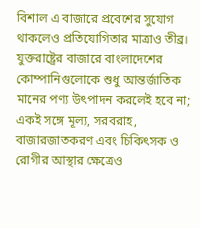বিশাল এ বাজারে প্রবেশের সুযোগ থাকলেও প্রতিযোগিতার মাত্রাও তীব্র। যুক্তরাষ্ট্রের বাজারে বাংলাদেশের কোম্পানিগুলোকে শুধু আন্তর্জাতিক মানের পণ্য উৎপাদন করলেই হবে না; একই সঙ্গে মূল্য, সরবরাহ, বাজারজাতকরণ এবং চিকিৎসক ও রোগীর আস্থার ক্ষেত্রেও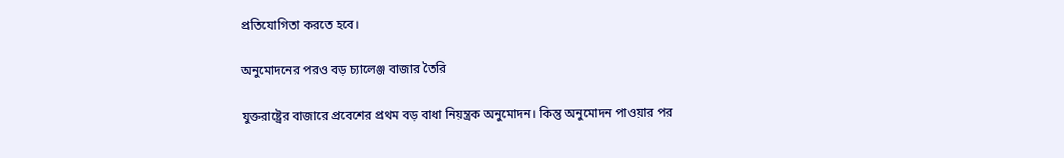প্রতিযোগিতা করতে হবে।

অনুমোদনের পরও বড় চ্যালেঞ্জ বাজার তৈরি

যুক্তরাষ্ট্রের বাজারে প্রবেশের প্রথম বড় বাধা নিয়ন্ত্রক অনুমোদন। কিন্তু অনুমোদন পাওয়ার পর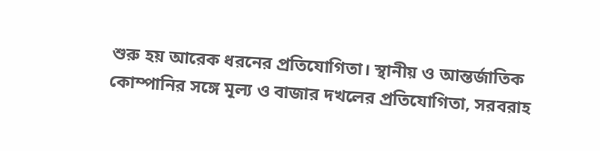শুরু হয় আরেক ধরনের প্রতিযোগিতা। স্থানীয় ও আন্তর্জাতিক কোম্পানির সঙ্গে মূল্য ও বাজার দখলের প্রতিযোগিতা, সরবরাহ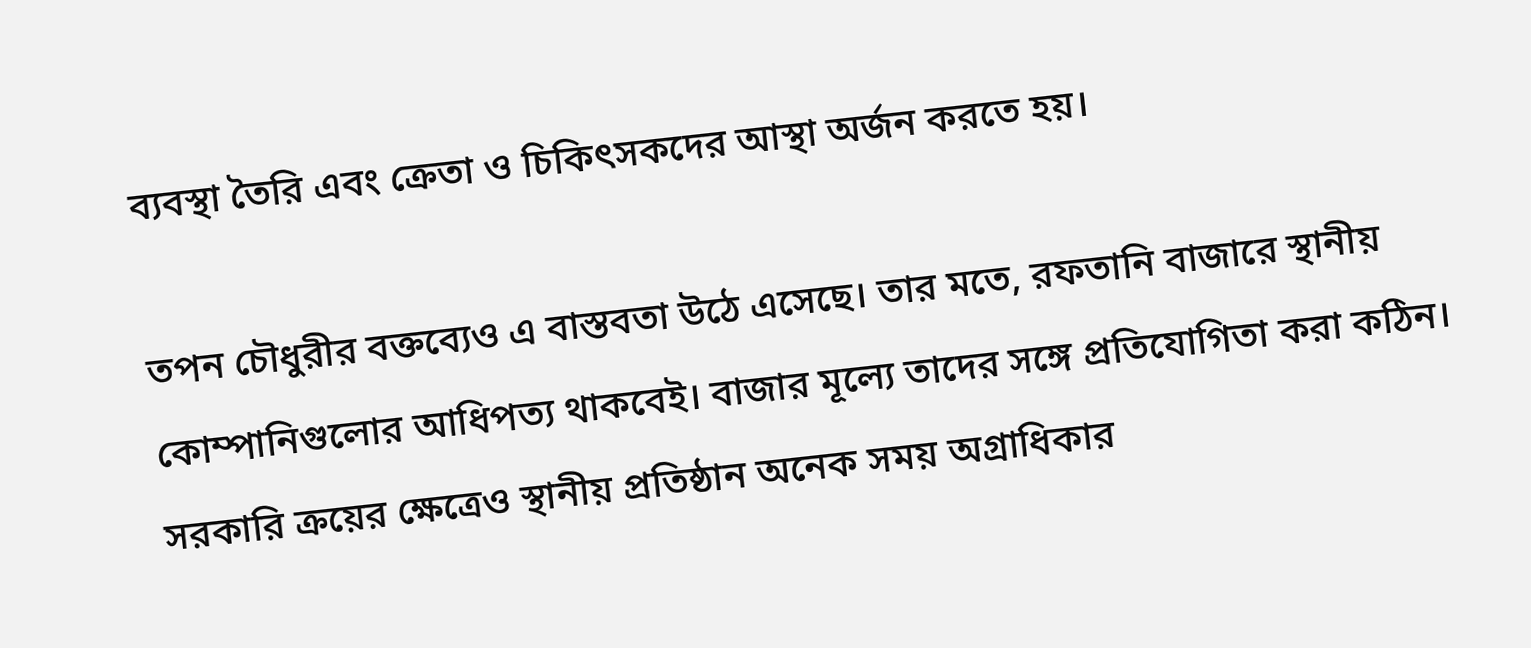ব্যবস্থা তৈরি এবং ক্রেতা ও চিকিৎসকদের আস্থা অর্জন করতে হয়।

তপন চৌধুরীর বক্তব্যেও এ বাস্তবতা উঠে এসেছে। তার মতে, রফতানি বাজারে স্থানীয় কোম্পানিগুলোর আধিপত্য থাকবেই। বাজার মূল্যে তাদের সঙ্গে প্রতিযোগিতা করা কঠিন। সরকারি ক্রয়ের ক্ষেত্রেও স্থানীয় প্রতিষ্ঠান অনেক সময় অগ্রাধিকার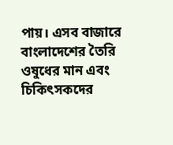পায়। এসব বাজারে বাংলাদেশের তৈরি ওষুধের মান এবং চিকিৎসকদের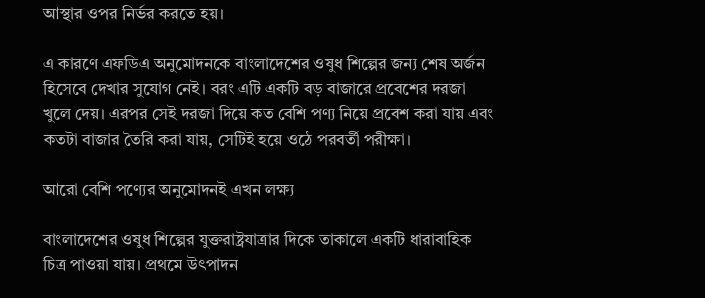আস্থার ওপর নির্ভর করতে হয়।

এ কারণে এফডিএ অনুমোদনকে বাংলাদেশের ওষুধ শিল্পের জন্য শেষ অর্জন হিসেবে দেখার সুযোগ নেই। বরং এটি একটি বড় বাজারে প্রবেশের দরজা খুলে দেয়। এরপর সেই দরজা দিয়ে কত বেশি পণ্য নিয়ে প্রবেশ করা যায় এবং কতটা বাজার তৈরি করা যায়, সেটিই হয়ে ওঠে পরবর্তী পরীক্ষা।

আরো বেশি পণ্যের অনুমোদনই এখন লক্ষ্য

বাংলাদেশের ওষুধ শিল্পের যুক্তরাষ্ট্রযাত্রার দিকে তাকালে একটি ধারাবাহিক চিত্র পাওয়া যায়। প্রথমে উৎপাদন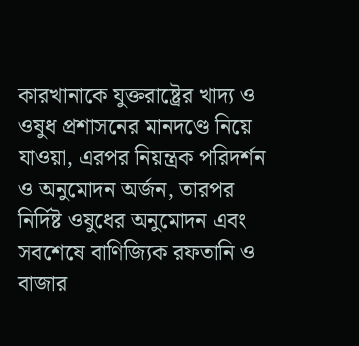কারখানাকে যুক্তরাষ্ট্রের খাদ্য ও ওষুধ প্রশাসনের মানদণ্ডে নিয়ে যাওয়া, এরপর নিয়ন্ত্রক পরিদর্শন ও অনুমোদন অর্জন, তারপর নির্দিষ্ট ওষুধের অনুমোদন এবং সবশেষে বাণিজ্যিক রফতানি ও বাজার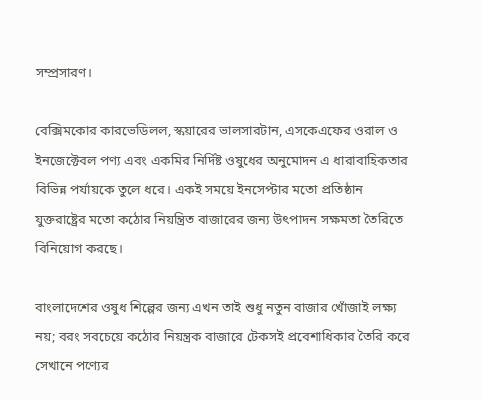সম্প্রসারণ।

বেক্সিমকোর কারভেডিলল, স্কয়ারের ভালসারটান, এসকেএফের ওরাল ও ইনজেক্টেবল পণ্য এবং একমির নির্দিষ্ট ওষুধের অনুমোদন এ ধারাবাহিকতার বিভিন্ন পর্যায়কে তুলে ধরে। একই সময়ে ইনসেপ্টার মতো প্রতিষ্ঠান যুক্তরাষ্ট্রের মতো কঠোর নিয়ন্ত্রিত বাজারের জন্য উৎপাদন সক্ষমতা তৈরিতে বিনিয়োগ করছে।

বাংলাদেশের ওষুধ শিল্পের জন্য এখন তাই শুধু নতুন বাজার খোঁজাই লক্ষ্য নয়; বরং সবচেয়ে কঠোর নিয়ন্ত্রক বাজারে টেকসই প্রবেশাধিকার তৈরি করে সেখানে পণ্যের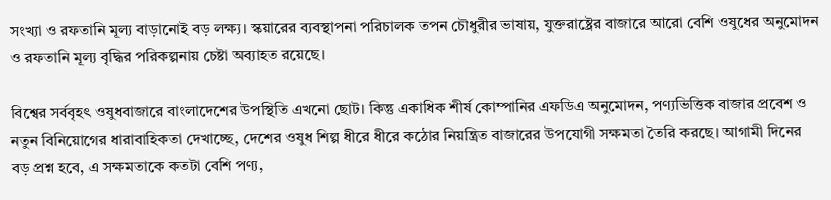সংখ্যা ও রফতানি মূল্য বাড়ানোই বড় লক্ষ্য। স্কয়ারের ব্যবস্থাপনা পরিচালক তপন চৌধুরীর ভাষায়, যুক্তরাষ্ট্রের বাজারে আরো বেশি ওষুধের অনুমোদন ও রফতানি মূল্য বৃদ্ধির পরিকল্পনায় চেষ্টা অব্যাহত রয়েছে।

বিশ্বের সর্ববৃহৎ ওষুধবাজারে বাংলাদেশের উপস্থিতি এখনো ছোট। কিন্তু একাধিক শীর্ষ কোম্পানির এফডিএ অনুমোদন, পণ্যভিত্তিক বাজার প্রবেশ ও নতুন বিনিয়োগের ধারাবাহিকতা দেখাচ্ছে, দেশের ওষুধ শিল্প ধীরে ধীরে কঠোর নিয়ন্ত্রিত বাজারের উপযোগী সক্ষমতা তৈরি করছে। আগামী দিনের বড় প্রশ্ন হবে, এ সক্ষমতাকে কতটা বেশি পণ্য,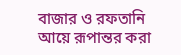বাজার ও রফতানি আয়ে রূপান্তর করা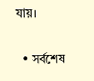যায়।

  • সর্বশেষ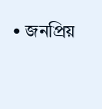• জনপ্রিয়